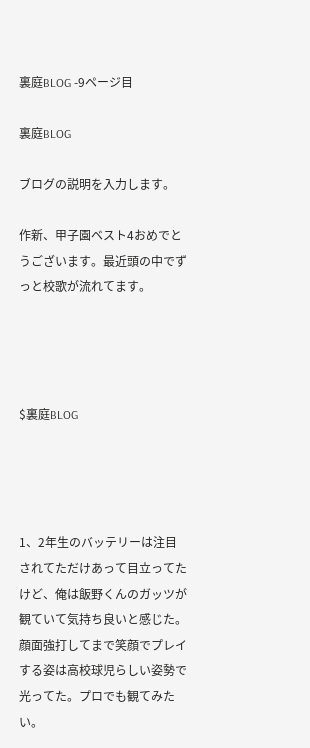裏庭BLOG -9ページ目

裏庭BLOG

ブログの説明を入力します。

作新、甲子園ベスト4おめでとうございます。最近頭の中でずっと校歌が流れてます。




$裏庭BLOG




1、2年生のバッテリーは注目されてただけあって目立ってたけど、俺は飯野くんのガッツが観ていて気持ち良いと感じた。顔面強打してまで笑顔でプレイする姿は高校球児らしい姿勢で光ってた。プロでも観てみたい。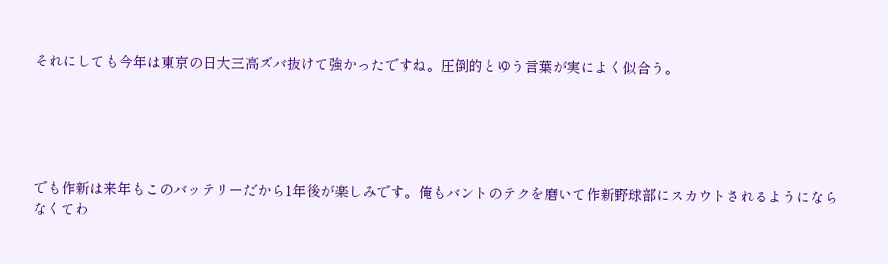それにしても今年は東京の日大三高ズバ抜けて強かったですね。圧倒的とゆう言葉が実によく似合う。





でも作新は来年もこのバッテリーだから1年後が楽しみです。俺もバントのテクを磨いて作新野球部にスカウトされるようにならなくてわ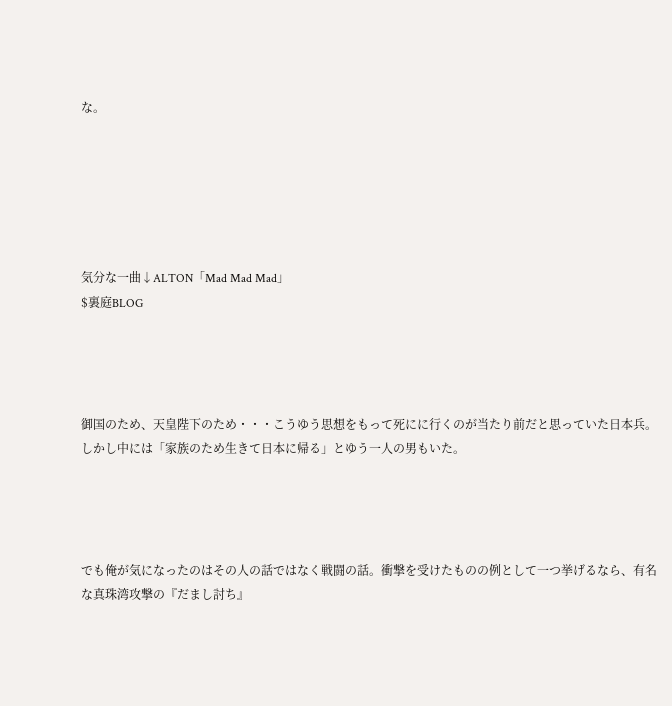な。






気分な一曲↓ALTON「Mad Mad Mad」
$裏庭BLOG




御国のため、天皇陛下のため・・・こうゆう思想をもって死にに行くのが当たり前だと思っていた日本兵。しかし中には「家族のため生きて日本に帰る」とゆう一人の男もいた。




でも俺が気になったのはその人の話ではなく戦闘の話。衝撃を受けたものの例として一つ挙げるなら、有名な真珠湾攻撃の『だまし討ち』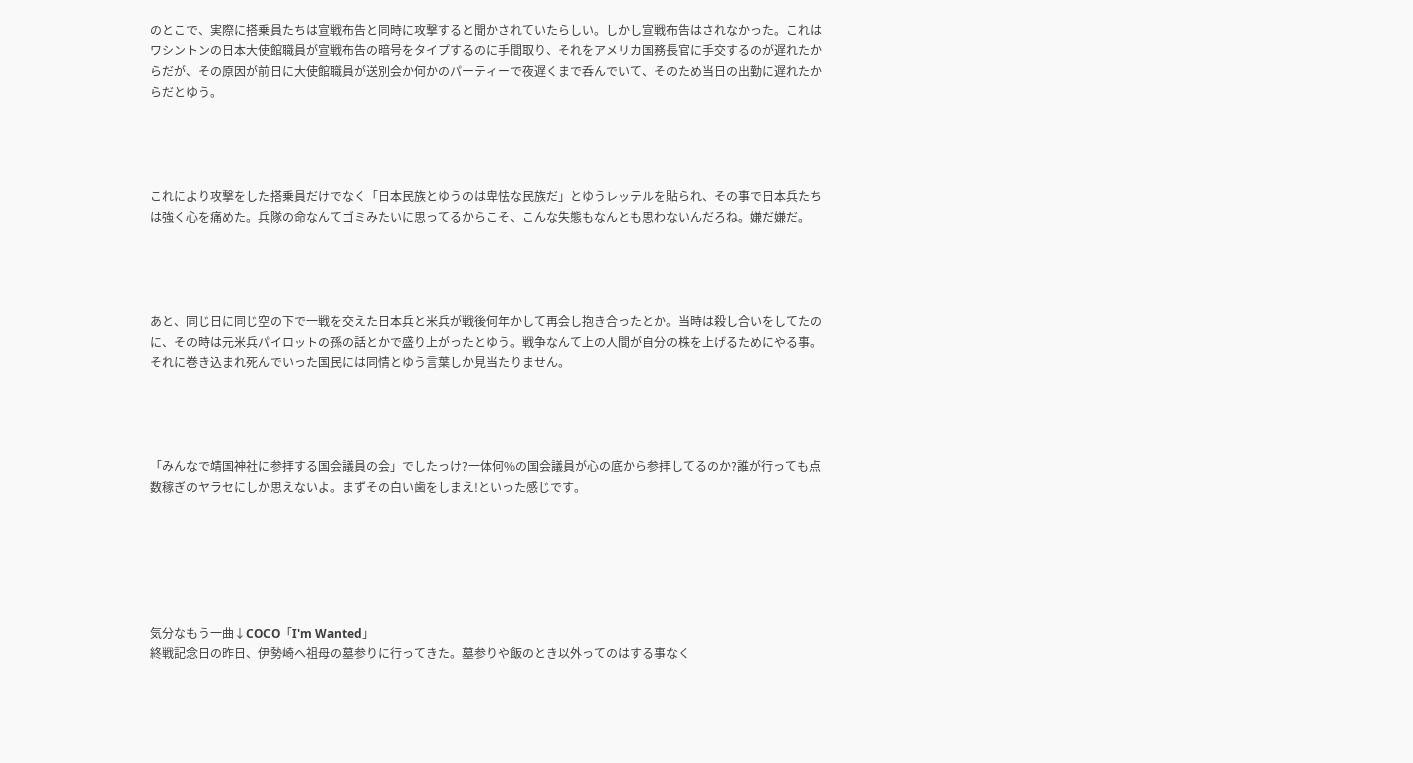のとこで、実際に搭乗員たちは宣戦布告と同時に攻撃すると聞かされていたらしい。しかし宣戦布告はされなかった。これはワシントンの日本大使館職員が宣戦布告の暗号をタイプするのに手間取り、それをアメリカ国務長官に手交するのが遅れたからだが、その原因が前日に大使館職員が送別会か何かのパーティーで夜遅くまで呑んでいて、そのため当日の出勤に遅れたからだとゆう。




これにより攻撃をした搭乗員だけでなく「日本民族とゆうのは卑怯な民族だ」とゆうレッテルを貼られ、その事で日本兵たちは強く心を痛めた。兵隊の命なんてゴミみたいに思ってるからこそ、こんな失態もなんとも思わないんだろね。嫌だ嫌だ。




あと、同じ日に同じ空の下で一戦を交えた日本兵と米兵が戦後何年かして再会し抱き合ったとか。当時は殺し合いをしてたのに、その時は元米兵パイロットの孫の話とかで盛り上がったとゆう。戦争なんて上の人間が自分の株を上げるためにやる事。それに巻き込まれ死んでいった国民には同情とゆう言葉しか見当たりません。




「みんなで靖国神社に参拝する国会議員の会」でしたっけ?一体何%の国会議員が心の底から参拝してるのか?誰が行っても点数稼ぎのヤラセにしか思えないよ。まずその白い歯をしまえ!といった感じです。






気分なもう一曲↓COCO「I'm Wanted」
終戦記念日の昨日、伊勢崎へ祖母の墓参りに行ってきた。墓参りや飯のとき以外ってのはする事なく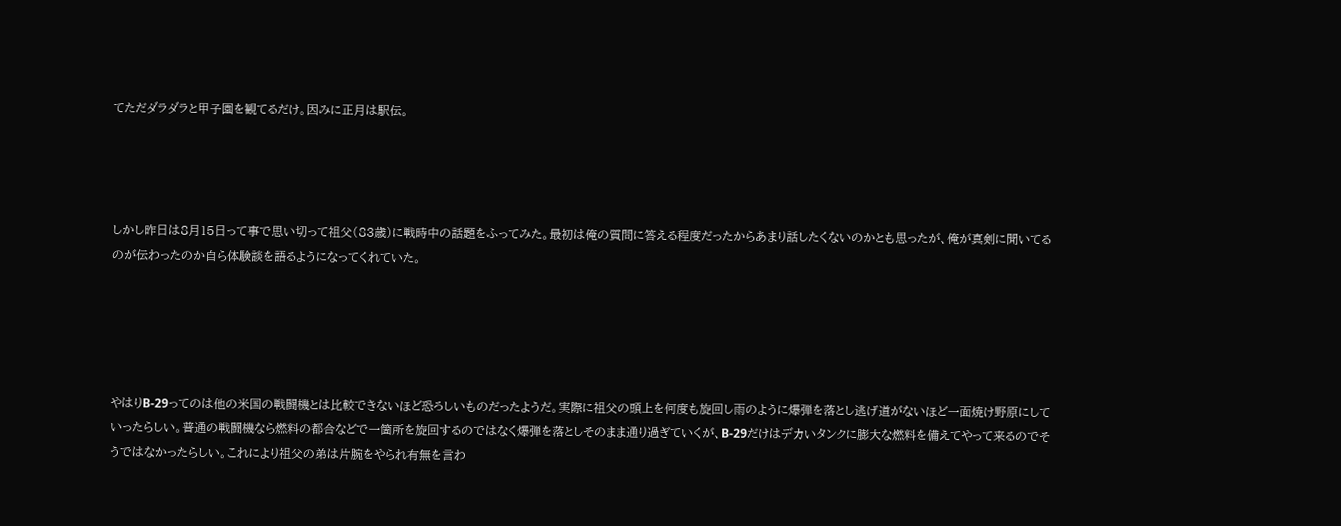てただダラダラと甲子園を観てるだけ。因みに正月は駅伝。




しかし昨日は8月15日って事で思い切って祖父(83歳)に戦時中の話題をふってみた。最初は俺の質問に答える程度だったからあまり話したくないのかとも思ったが、俺が真剣に聞いてるのが伝わったのか自ら体験談を語るようになってくれていた。





やはりB-29ってのは他の米国の戦闘機とは比較できないほど恐ろしいものだったようだ。実際に祖父の頭上を何度も旋回し雨のように爆弾を落とし逃げ道がないほど一面焼け野原にしていったらしい。普通の戦闘機なら燃料の都合などで一箇所を旋回するのではなく爆弾を落としそのまま通り過ぎていくが、B-29だけはデカいタンクに膨大な燃料を備えてやって来るのでそうではなかったらしい。これにより祖父の弟は片腕をやられ有無を言わ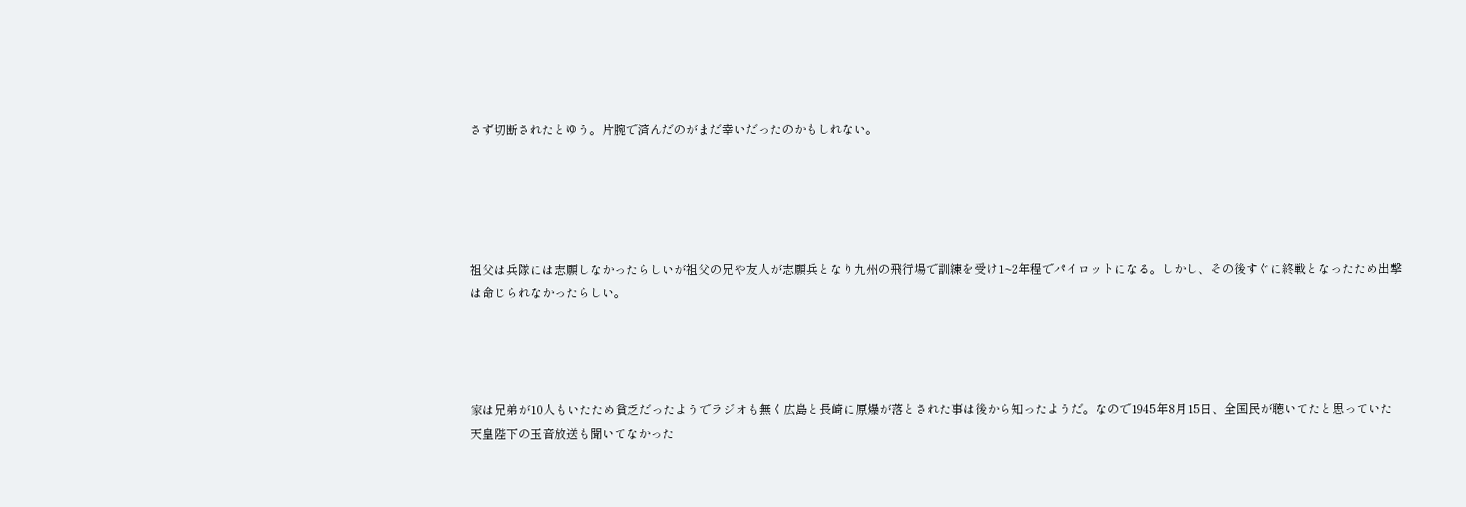さず切断されたとゆう。片腕で済んだのがまだ幸いだったのかもしれない。





祖父は兵隊には志願しなかったらしいが祖父の兄や友人が志願兵となり九州の飛行場で訓練を受け1~2年程でパイロットになる。しかし、その後すぐに終戦となったため出撃は命じられなかったらしい。




家は兄弟が10人もいたため貧乏だったようでラジオも無く広島と長崎に原爆が落とされた事は後から知ったようだ。なので1945年8月15日、全国民が聴いてたと思っていた天皇陛下の玉音放送も聞いてなかった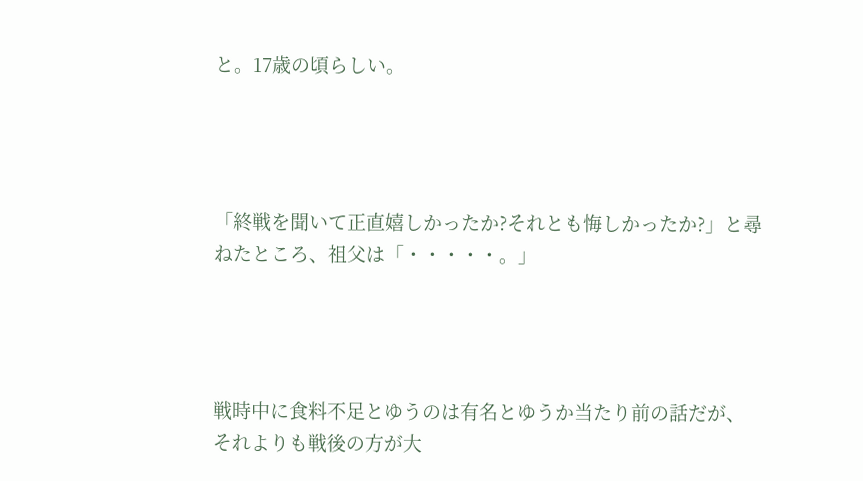と。17歳の頃らしい。




「終戦を聞いて正直嬉しかったか?それとも悔しかったか?」と尋ねたところ、祖父は「・・・・・。」




戦時中に食料不足とゆうのは有名とゆうか当たり前の話だが、それよりも戦後の方が大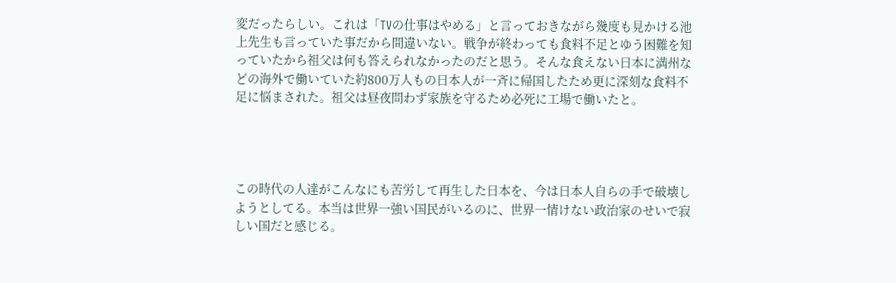変だったらしい。これは「TVの仕事はやめる」と言っておきながら幾度も見かける池上先生も言っていた事だから間違いない。戦争が終わっても食料不足とゆう困難を知っていたから祖父は何も答えられなかったのだと思う。そんな食えない日本に満州などの海外で働いていた約800万人もの日本人が一斉に帰国したため更に深刻な食料不足に悩まされた。祖父は昼夜問わず家族を守るため必死に工場で働いたと。




この時代の人達がこんなにも苦労して再生した日本を、今は日本人自らの手で破壊しようとしてる。本当は世界一強い国民がいるのに、世界一情けない政治家のせいで寂しい国だと感じる。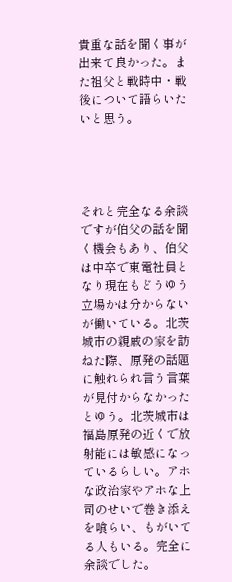貴重な話を聞く事が出来て良かった。また祖父と戦時中・戦後について語らいたいと思う。




それと完全なる余談ですが伯父の話を聞く機会もあり、伯父は中卒で東電社員となり現在もどうゆう立場かは分からないが働いている。北茨城市の親戚の家を訪ねた際、原発の話題に触れられ言う言葉が見付からなかったとゆう。北茨城市は福島原発の近くで放射能には敏感になっているらしい。アホな政治家やアホな上司のせいで巻き添えを喰らい、もがいてる人もいる。完全に余談でした。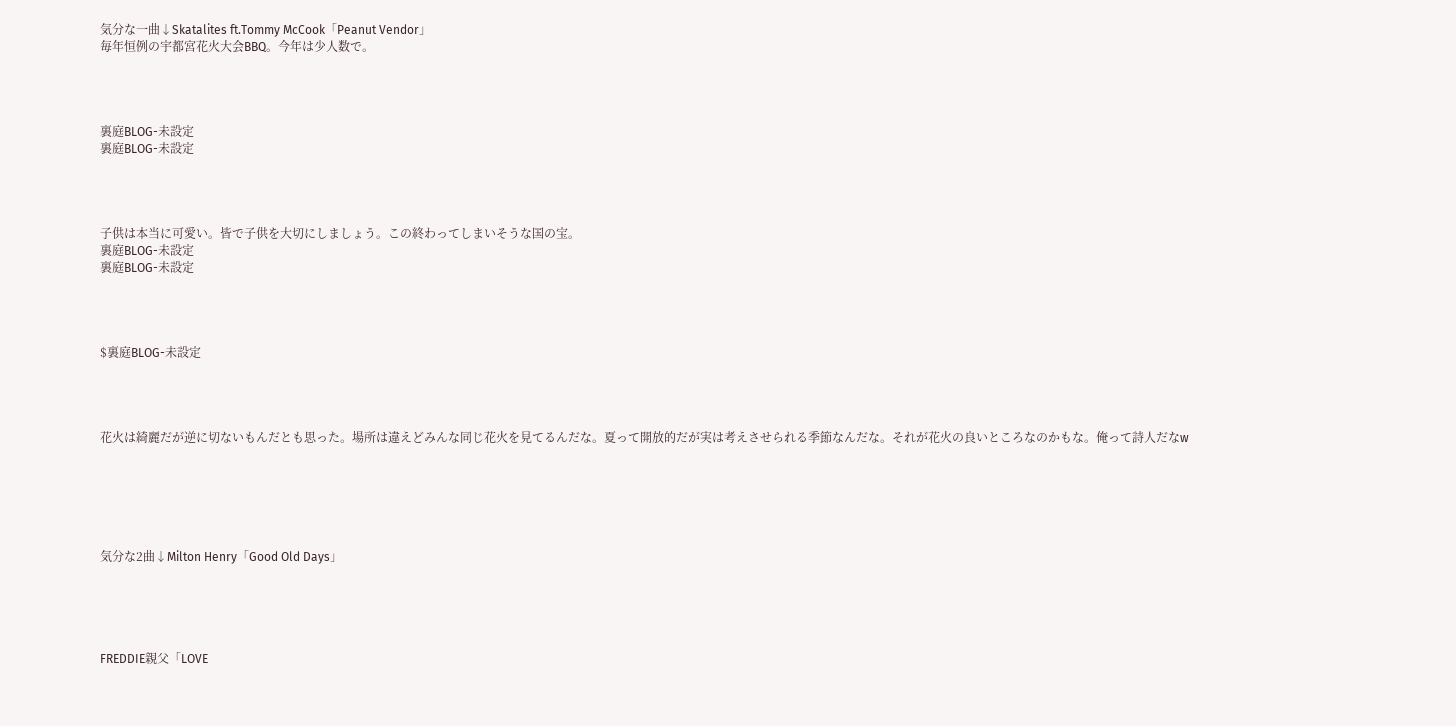気分な一曲↓Skatalites ft.Tommy McCook「Peanut Vendor」
毎年恒例の宇都宮花火大会BBQ。今年は少人数で。




裏庭BLOG-未設定
裏庭BLOG-未設定




子供は本当に可愛い。皆で子供を大切にしましょう。この終わってしまいそうな国の宝。
裏庭BLOG-未設定
裏庭BLOG-未設定




$裏庭BLOG-未設定




花火は綺麗だが逆に切ないもんだとも思った。場所は違えどみんな同じ花火を見てるんだな。夏って開放的だが実は考えさせられる季節なんだな。それが花火の良いところなのかもな。俺って詩人だなw






気分な2曲↓Milton Henry「Good Old Days」





FREDDIE親父「LOVE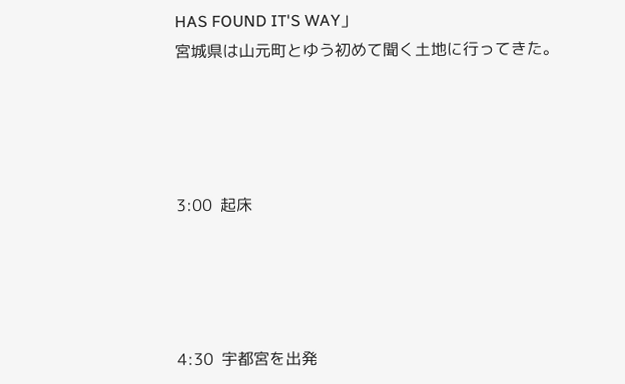HAS FOUND IT'S WAY」
宮城県は山元町とゆう初めて聞く土地に行ってきた。




3:00  起床




4:30  宇都宮を出発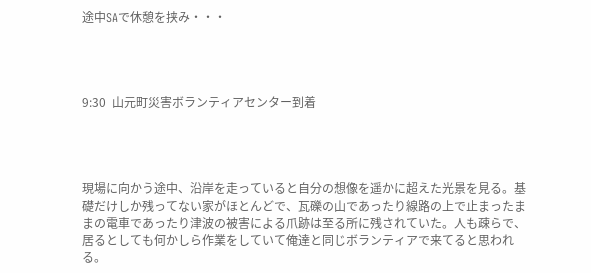途中SAで休憩を挟み・・・




9:30  山元町災害ボランティアセンター到着




現場に向かう途中、沿岸を走っていると自分の想像を遥かに超えた光景を見る。基礎だけしか残ってない家がほとんどで、瓦礫の山であったり線路の上で止まったままの電車であったり津波の被害による爪跡は至る所に残されていた。人も疎らで、居るとしても何かしら作業をしていて俺達と同じボランティアで来てると思われる。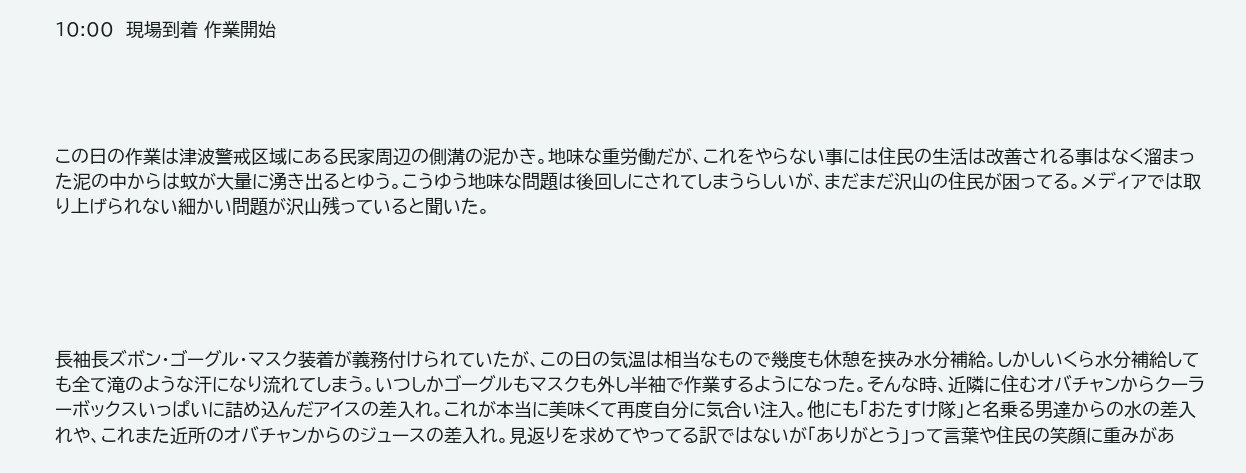10:00  現場到着 作業開始




この日の作業は津波警戒区域にある民家周辺の側溝の泥かき。地味な重労働だが、これをやらない事には住民の生活は改善される事はなく溜まった泥の中からは蚊が大量に湧き出るとゆう。こうゆう地味な問題は後回しにされてしまうらしいが、まだまだ沢山の住民が困ってる。メディアでは取り上げられない細かい問題が沢山残っていると聞いた。





長袖長ズボン・ゴーグル・マスク装着が義務付けられていたが、この日の気温は相当なもので幾度も休憩を挟み水分補給。しかしいくら水分補給しても全て滝のような汗になり流れてしまう。いつしかゴーグルもマスクも外し半袖で作業するようになった。そんな時、近隣に住むオバチャンからクーラーボックスいっぱいに詰め込んだアイスの差入れ。これが本当に美味くて再度自分に気合い注入。他にも「おたすけ隊」と名乗る男達からの水の差入れや、これまた近所のオバチャンからのジュースの差入れ。見返りを求めてやってる訳ではないが「ありがとう」って言葉や住民の笑顔に重みがあ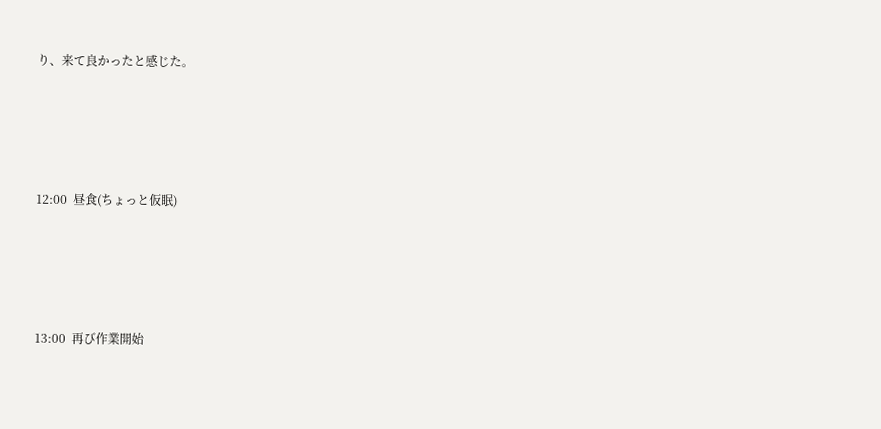り、来て良かったと感じた。




12:00  昼食(ちょっと仮眠)




13:00  再び作業開始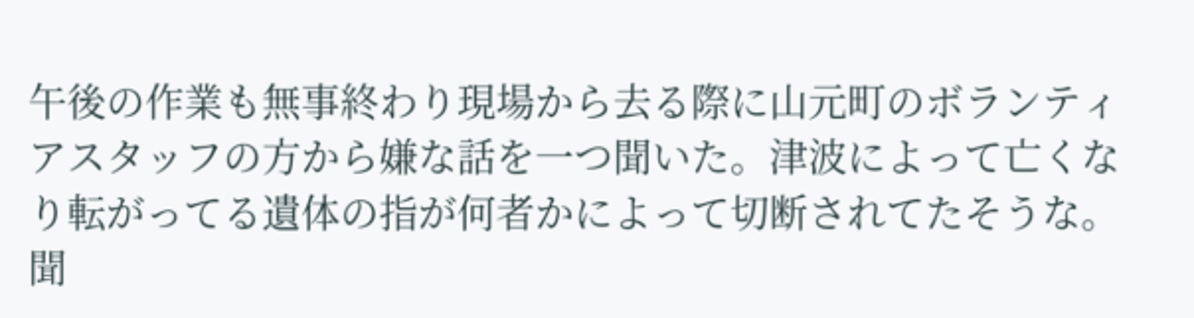午後の作業も無事終わり現場から去る際に山元町のボランティアスタッフの方から嫌な話を一つ聞いた。津波によって亡くなり転がってる遺体の指が何者かによって切断されてたそうな。聞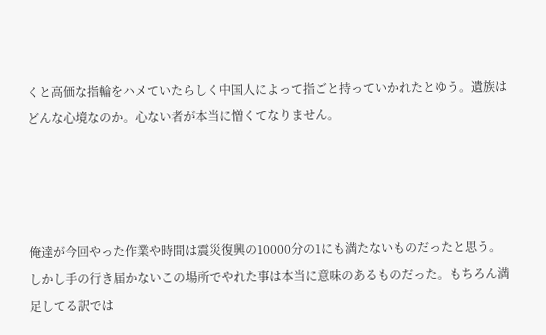くと高価な指輪をハメていたらしく中国人によって指ごと持っていかれたとゆう。遺族はどんな心境なのか。心ない者が本当に憎くてなりません。




俺達が今回やった作業や時間は震災復興の10000分の1にも満たないものだったと思う。しかし手の行き届かないこの場所でやれた事は本当に意味のあるものだった。もちろん満足してる訳では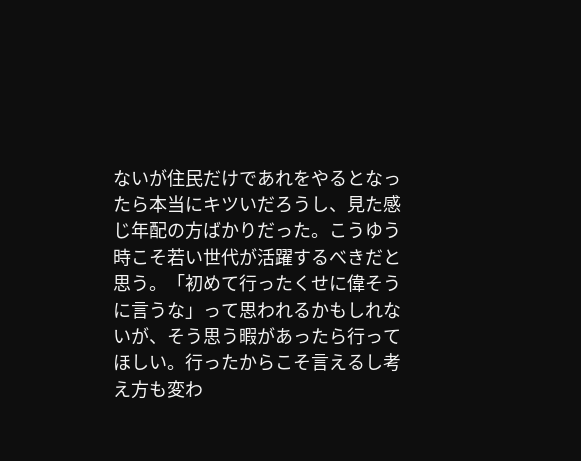ないが住民だけであれをやるとなったら本当にキツいだろうし、見た感じ年配の方ばかりだった。こうゆう時こそ若い世代が活躍するべきだと思う。「初めて行ったくせに偉そうに言うな」って思われるかもしれないが、そう思う暇があったら行ってほしい。行ったからこそ言えるし考え方も変わ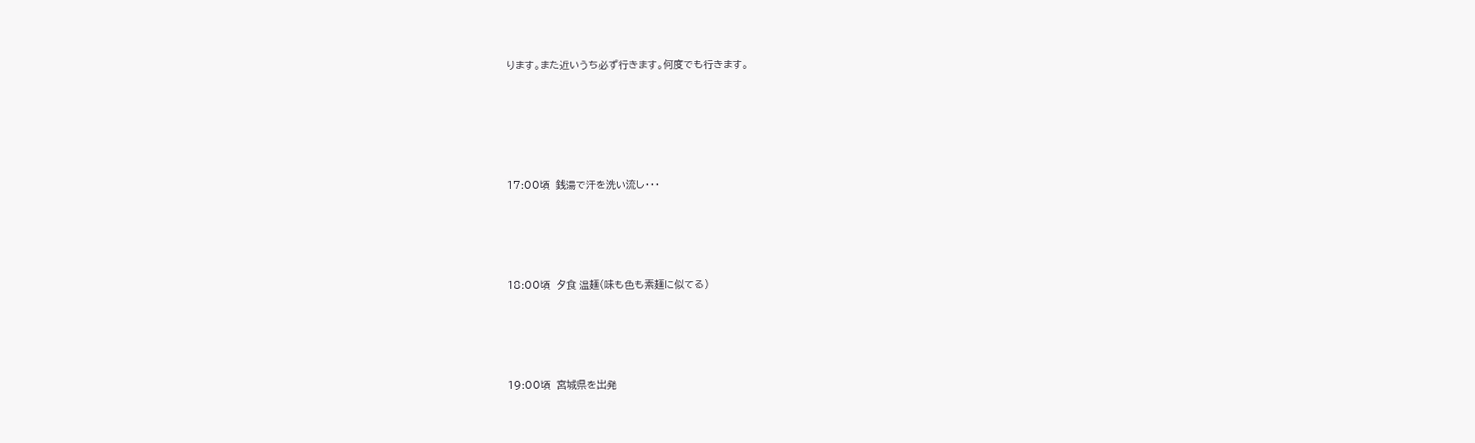ります。また近いうち必ず行きます。何度でも行きます。





17:00頃  銭湯で汗を洗い流し・・・




18:00頃  夕食 温麺(味も色も素麺に似てる)




19:00頃  宮城県を出発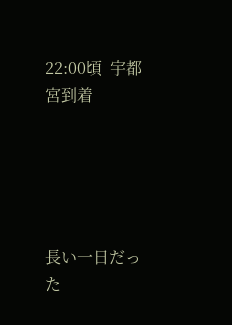22:00頃  宇都宮到着





長い一日だった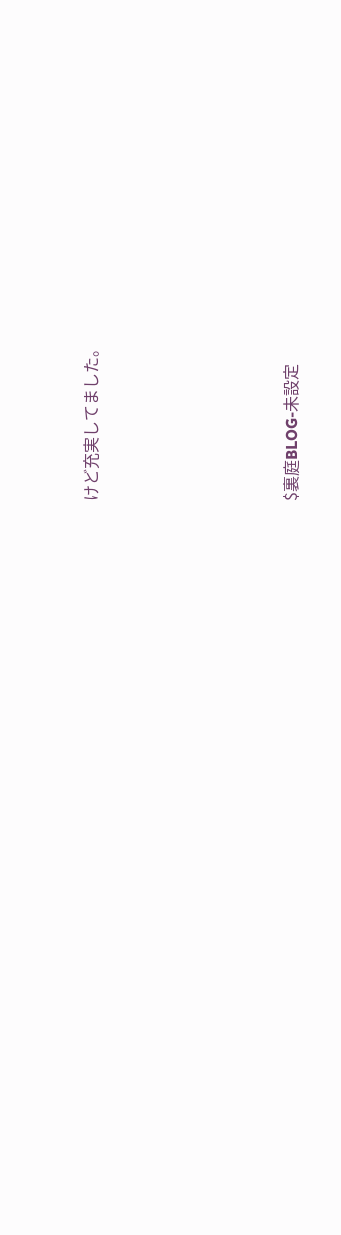けど充実してました。





$裏庭BLOG-未設定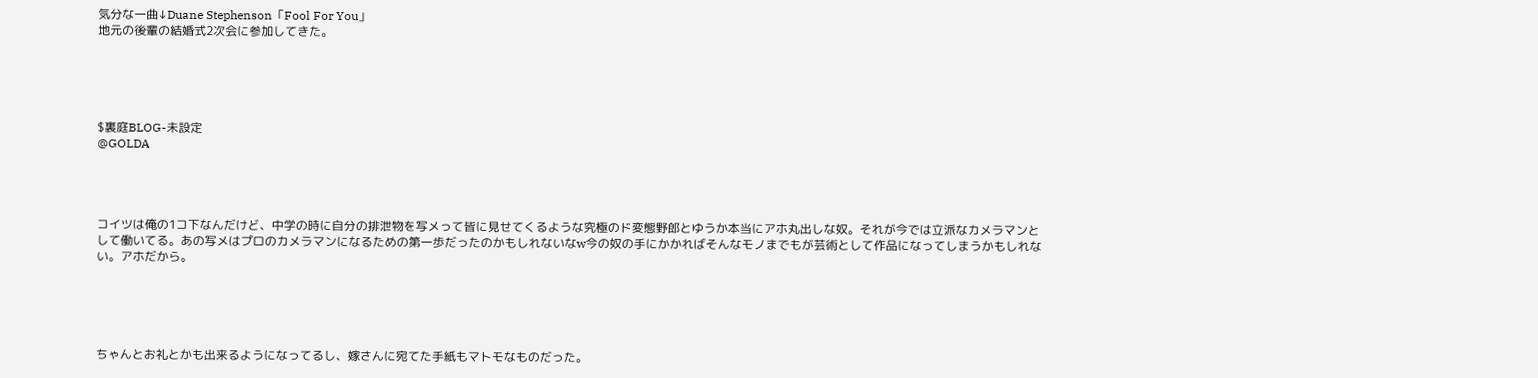気分な一曲↓Duane Stephenson「Fool For You」
地元の後輩の結婚式2次会に参加してきた。





$裏庭BLOG-未設定
@GOLDA




コイツは俺の1コ下なんだけど、中学の時に自分の排泄物を写メって皆に見せてくるような究極のド変態野郎とゆうか本当にアホ丸出しな奴。それが今では立派なカメラマンとして働いてる。あの写メはプロのカメラマンになるための第一歩だったのかもしれないなw今の奴の手にかかればそんなモノまでもが芸術として作品になってしまうかもしれない。アホだから。





ちゃんとお礼とかも出来るようになってるし、嫁さんに宛てた手紙もマトモなものだった。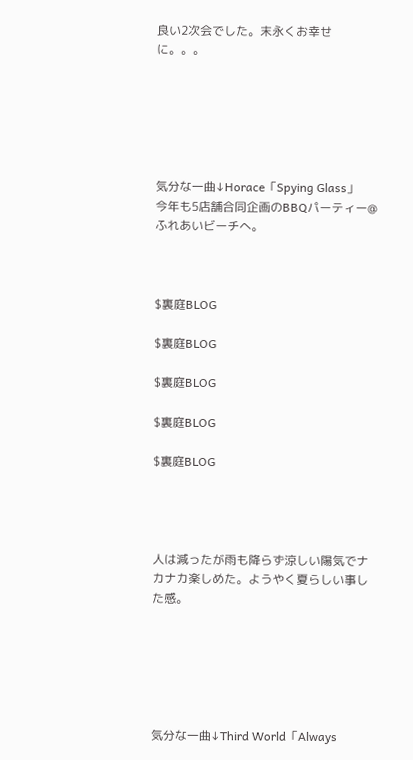良い2次会でした。末永くお幸せに。。。






気分な一曲↓Horace「Spying Glass」
今年も5店舗合同企画のBBQパーティー@ふれあいビーチへ。



$裏庭BLOG

$裏庭BLOG

$裏庭BLOG

$裏庭BLOG

$裏庭BLOG




人は減ったが雨も降らず涼しい陽気でナカナカ楽しめた。ようやく夏らしい事した感。






気分な一曲↓Third World「Always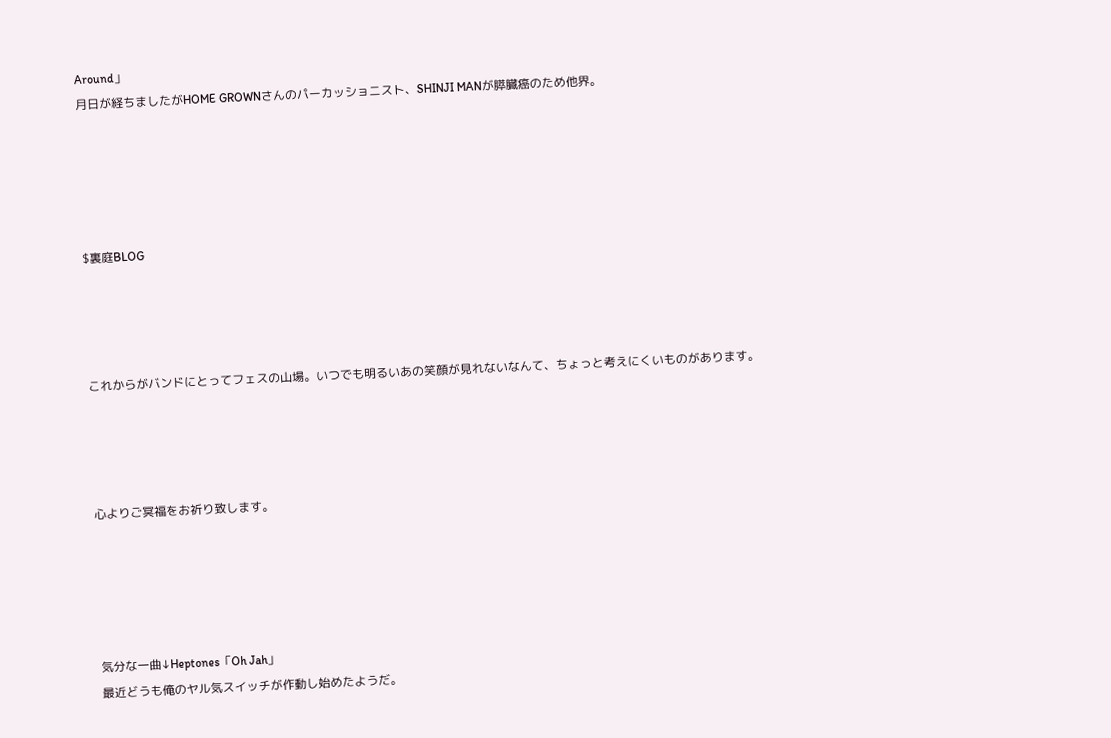Around」
月日が経ちましたがHOME GROWNさんのパーカッショニスト、SHINJI MANが膵臓癌のため他界。





$裏庭BLOG




これからがバンドにとってフェスの山場。いつでも明るいあの笑顔が見れないなんて、ちょっと考えにくいものがあります。




心よりご冥福をお祈り致します。





気分な一曲↓Heptones「Oh Jah」
最近どうも俺のヤル気スイッチが作動し始めたようだ。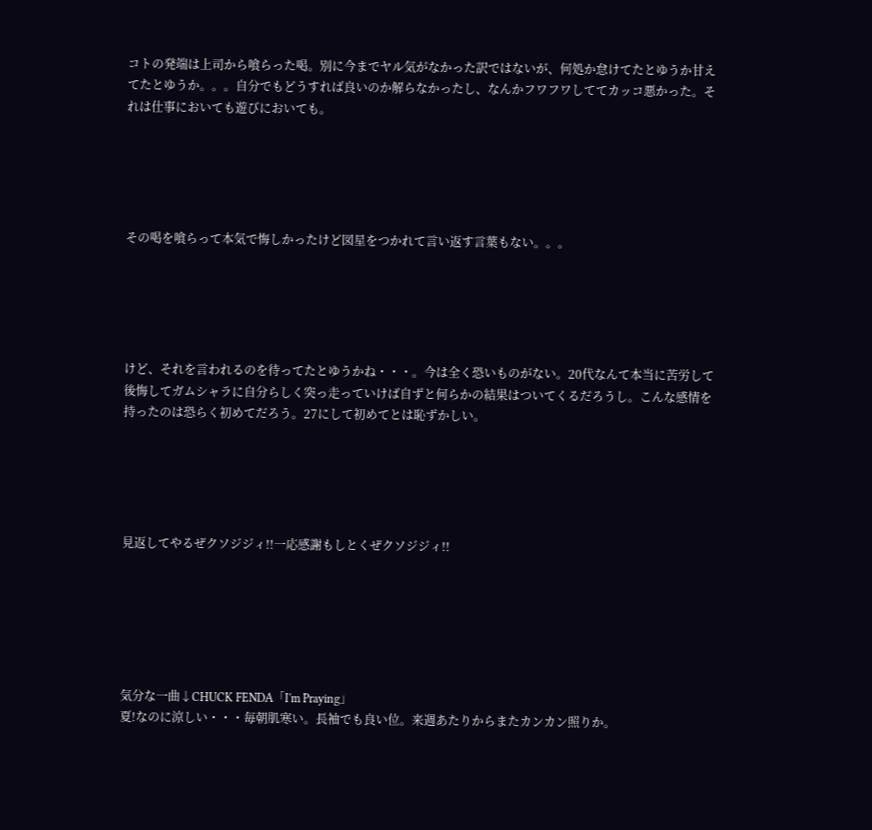コトの発端は上司から喰らった喝。別に今までヤル気がなかった訳ではないが、何処か怠けてたとゆうか甘えてたとゆうか。。。自分でもどうすれば良いのか解らなかったし、なんかフワフワしててカッコ悪かった。それは仕事においても遊びにおいても。





その喝を喰らって本気で悔しかったけど図星をつかれて言い返す言葉もない。。。





けど、それを言われるのを待ってたとゆうかね・・・。今は全く恐いものがない。20代なんて本当に苦労して後悔してガムシャラに自分らしく突っ走っていけば自ずと何らかの結果はついてくるだろうし。こんな感情を持ったのは恐らく初めてだろう。27にして初めてとは恥ずかしい。





見返してやるぜクソジジィ!!一応感謝もしとくぜクソジジィ!!






気分な一曲↓CHUCK FENDA「I'm Praying」
夏!なのに涼しい・・・毎朝肌寒い。長袖でも良い位。来週あたりからまたカンカン照りか。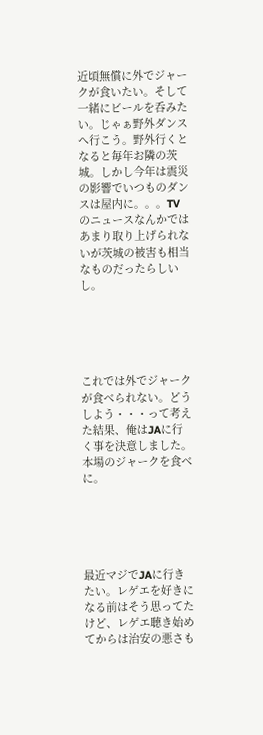近頃無償に外でジャークが食いたい。そして一緒にビールを呑みたい。じゃぁ野外ダンスへ行こう。野外行くとなると毎年お隣の茨城。しかし今年は震災の影響でいつものダンスは屋内に。。。TVのニュースなんかではあまり取り上げられないが茨城の被害も相当なものだったらしいし。





これでは外でジャークが食べられない。どうしよう・・・って考えた結果、俺はJAに行く事を決意しました。本場のジャークを食べに。





最近マジでJAに行きたい。レゲエを好きになる前はそう思ってたけど、レゲエ聴き始めてからは治安の悪さも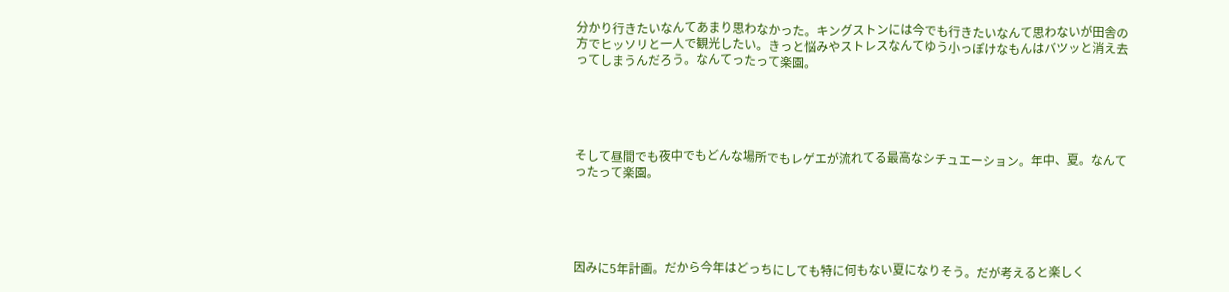分かり行きたいなんてあまり思わなかった。キングストンには今でも行きたいなんて思わないが田舎の方でヒッソリと一人で観光したい。きっと悩みやストレスなんてゆう小っぽけなもんはバツッと消え去ってしまうんだろう。なんてったって楽園。





そして昼間でも夜中でもどんな場所でもレゲエが流れてる最高なシチュエーション。年中、夏。なんてったって楽園。





因みに5年計画。だから今年はどっちにしても特に何もない夏になりそう。だが考えると楽しく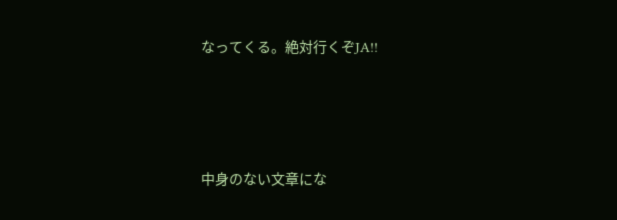なってくる。絶対行くぞJA!!




中身のない文章にな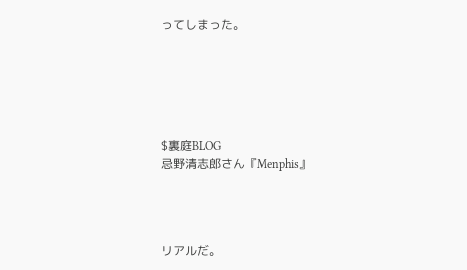ってしまった。






$裏庭BLOG
忌野清志郎さん『Menphis』




リアルだ。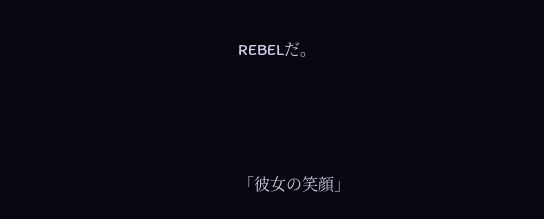REBELだ。




「彼女の笑顔」